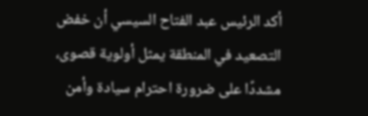أكد الرئيس عبد الفتاح السيسي أن خفض التصعيد في المنطقة يمثل أولوية قصوى، مشددًا على ضرورة احترام سيادة وأمن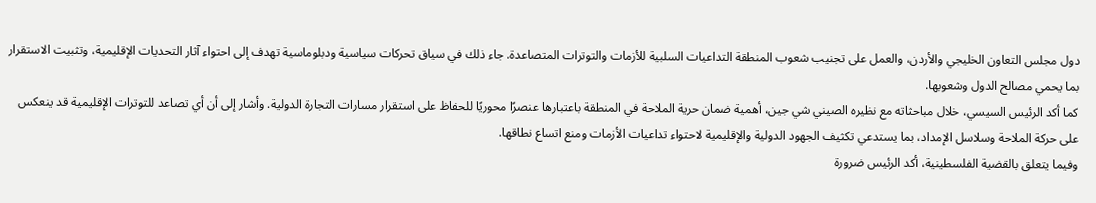دول مجلس التعاون الخليجي والأردن، والعمل على تجنيب شعوب المنطقة التداعيات السلبية للأزمات والتوترات المتصاعدة. جاء ذلك في سياق تحركات سياسية ودبلوماسية تهدف إلى احتواء آثار التحديات الإقليمية، وتثبيت الاستقرار بما يحمي مصالح الدول وشعوبها.
كما أكد الرئيس السيسي، خلال مباحثاته مع نظيره الصيني شي جين، أهمية ضمان حرية الملاحة في المنطقة باعتبارها عنصرًا محوريًا للحفاظ على استقرار مسارات التجارة الدولية. وأشار إلى أن أي تصاعد للتوترات الإقليمية قد ينعكس على حركة الملاحة وسلاسل الإمداد، بما يستدعي تكثيف الجهود الدولية والإقليمية لاحتواء تداعيات الأزمات ومنع اتساع نطاقها.
وفيما يتعلق بالقضية الفلسطينية، أكد الرئيس ضرورة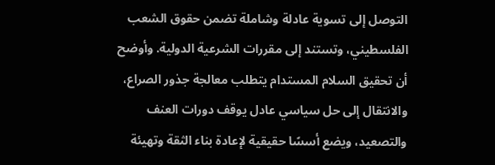التوصل إلى تسوية عادلة وشاملة تضمن حقوق الشعب الفلسطيني، وتستند إلى مقررات الشرعية الدولية. وأوضح أن تحقيق السلام المستدام يتطلب معالجة جذور الصراع، والانتقال إلى حل سياسي عادل يوقف دورات العنف والتصعيد، ويضع أسسًا حقيقية لإعادة بناء الثقة وتهيئة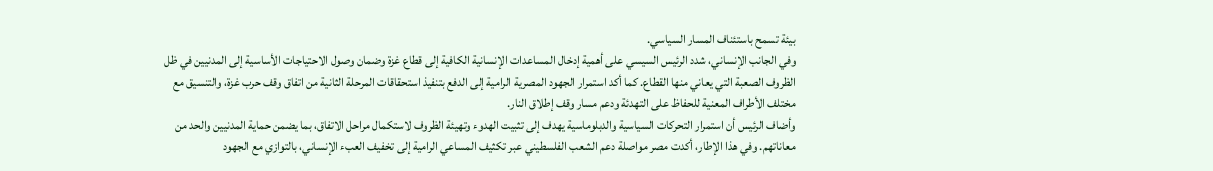بيئة تسمح باستئناف المسار السياسي.
وفي الجانب الإنساني، شدد الرئيس السيسي على أهمية إدخال المساعدات الإنسانية الكافية إلى قطاع غزة وضمان وصول الاحتياجات الأساسية إلى المدنيين في ظل الظروف الصعبة التي يعاني منها القطاع. كما أكد استمرار الجهود المصرية الرامية إلى الدفع بتنفيذ استحقاقات المرحلة الثانية من اتفاق وقف حرب غزة، والتنسيق مع مختلف الأطراف المعنية للحفاظ على التهدئة ودعم مسار وقف إطلاق النار.
وأضاف الرئيس أن استمرار التحركات السياسية والدبلوماسية يهدف إلى تثبيت الهدوء وتهيئة الظروف لاستكمال مراحل الاتفاق، بما يضمن حماية المدنيين والحد من معاناتهم. وفي هذا الإطار، أكدت مصر مواصلة دعم الشعب الفلسطيني عبر تكثيف المساعي الرامية إلى تخفيف العبء الإنساني، بالتوازي مع الجهود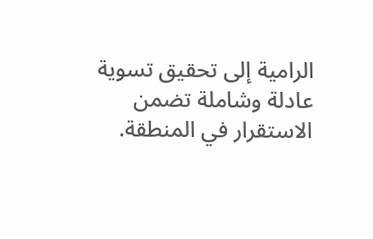الرامية إلى تحقيق تسوية عادلة وشاملة تضمن الاستقرار في المنطقة.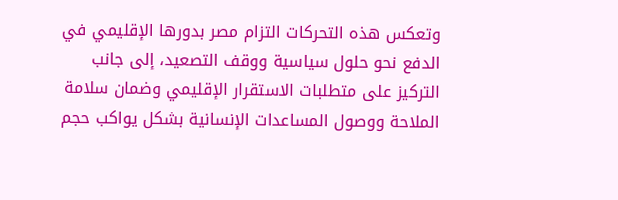وتعكس هذه التحركات التزام مصر بدورها الإقليمي في الدفع نحو حلول سياسية ووقف التصعيد، إلى جانب التركيز على متطلبات الاستقرار الإقليمي وضمان سلامة الملاحة ووصول المساعدات الإنسانية بشكل يواكب حجم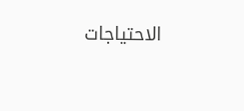الاحتياجات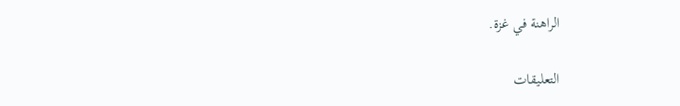الراهنة في غزة.

التعليقات